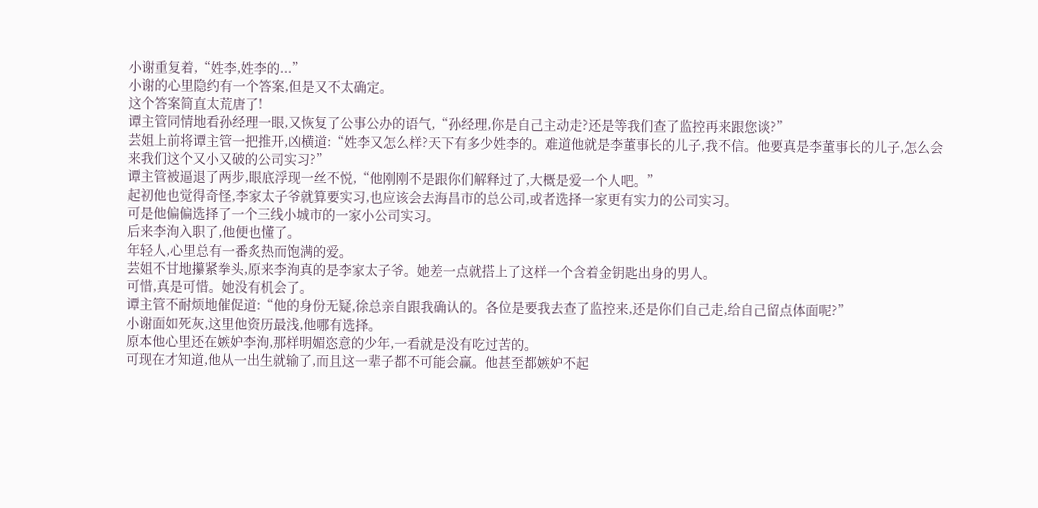小谢重复着,“姓李,姓李的...”
小谢的心里隐约有一个答案,但是又不太确定。
这个答案简直太荒唐了!
谭主管同情地看孙经理一眼,又恢复了公事公办的语气,“孙经理,你是自己主动走?还是等我们查了监控再来跟您谈?”
芸姐上前将谭主管一把推开,凶横道:“姓李又怎么样?天下有多少姓李的。难道他就是李董事长的儿子,我不信。他要真是李董事长的儿子,怎么会来我们这个又小又破的公司实习?”
谭主管被逼退了两步,眼底浮现一丝不悦,“他刚刚不是跟你们解释过了,大概是爱一个人吧。”
起初他也觉得奇怪,李家太子爷就算要实习,也应该会去海昌市的总公司,或者选择一家更有实力的公司实习。
可是他偏偏选择了一个三线小城市的一家小公司实习。
后来李洵入职了,他便也懂了。
年轻人,心里总有一番炙热而饱满的爱。
芸姐不甘地攥紧拳头,原来李洵真的是李家太子爷。她差一点就搭上了这样一个含着金钥匙出身的男人。
可惜,真是可惜。她没有机会了。
谭主管不耐烦地催促道:“他的身份无疑,徐总亲自跟我确认的。各位是要我去查了监控来,还是你们自己走,给自己留点体面呢?”
小谢面如死灰,这里他资历最浅,他哪有选择。
原本他心里还在嫉妒李洵,那样明媚恣意的少年,一看就是没有吃过苦的。
可现在才知道,他从一出生就输了,而且这一辈子都不可能会赢。他甚至都嫉妒不起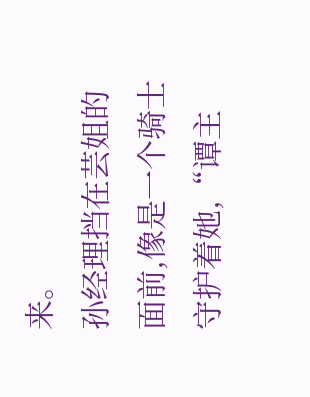来。
孙经理挡在芸姐的面前,像是一个骑士守护着她,“谭主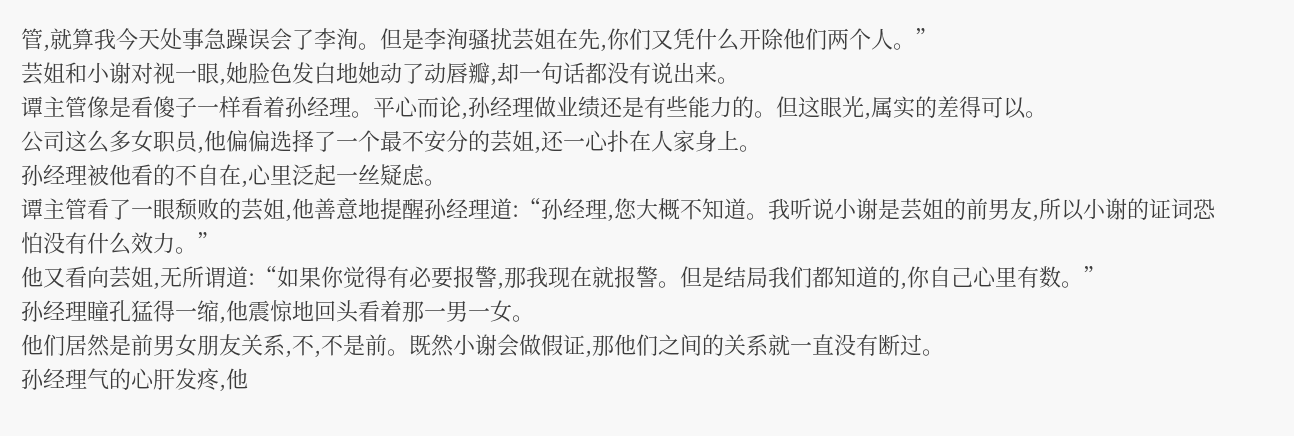管,就算我今天处事急躁误会了李洵。但是李洵骚扰芸姐在先,你们又凭什么开除他们两个人。”
芸姐和小谢对视一眼,她脸色发白地她动了动唇瓣,却一句话都没有说出来。
谭主管像是看傻子一样看着孙经理。平心而论,孙经理做业绩还是有些能力的。但这眼光,属实的差得可以。
公司这么多女职员,他偏偏选择了一个最不安分的芸姐,还一心扑在人家身上。
孙经理被他看的不自在,心里泛起一丝疑虑。
谭主管看了一眼颓败的芸姐,他善意地提醒孙经理道:“孙经理,您大概不知道。我听说小谢是芸姐的前男友,所以小谢的证词恐怕没有什么效力。”
他又看向芸姐,无所谓道:“如果你觉得有必要报警,那我现在就报警。但是结局我们都知道的,你自己心里有数。”
孙经理瞳孔猛得一缩,他震惊地回头看着那一男一女。
他们居然是前男女朋友关系,不,不是前。既然小谢会做假证,那他们之间的关系就一直没有断过。
孙经理气的心肝发疼,他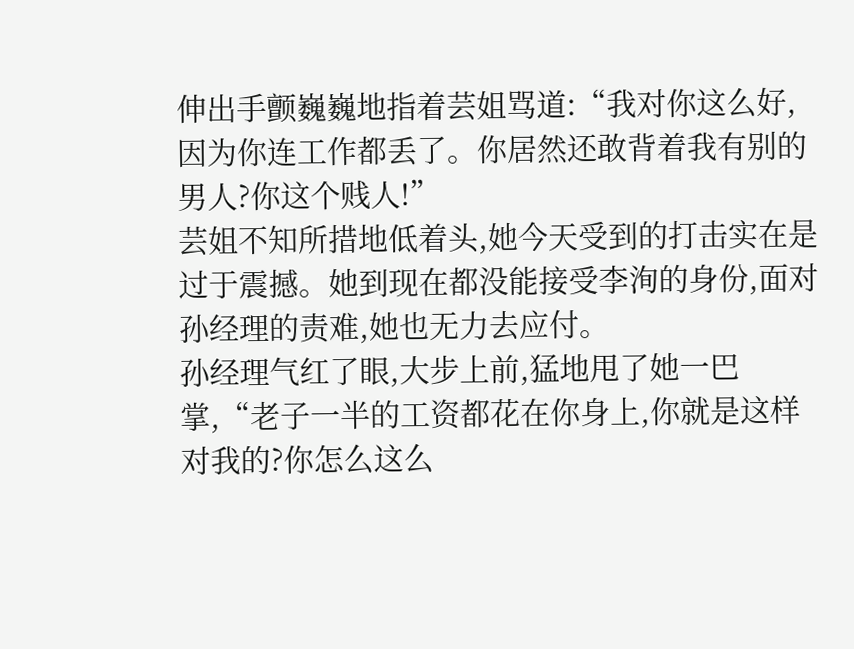伸出手颤巍巍地指着芸姐骂道:“我对你这么好,因为你连工作都丢了。你居然还敢背着我有别的男人?你这个贱人!”
芸姐不知所措地低着头,她今天受到的打击实在是过于震撼。她到现在都没能接受李洵的身份,面对孙经理的责难,她也无力去应付。
孙经理气红了眼,大步上前,猛地甩了她一巴掌,“老子一半的工资都花在你身上,你就是这样对我的?你怎么这么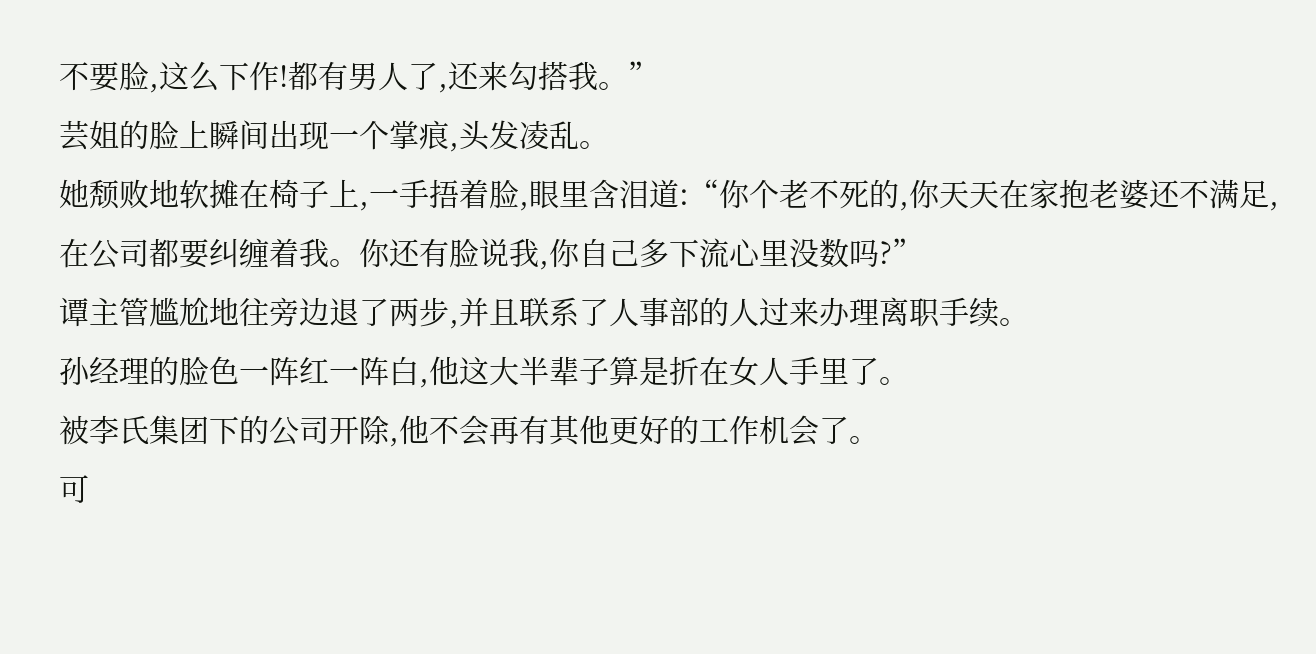不要脸,这么下作!都有男人了,还来勾搭我。”
芸姐的脸上瞬间出现一个掌痕,头发凌乱。
她颓败地软摊在椅子上,一手捂着脸,眼里含泪道:“你个老不死的,你天天在家抱老婆还不满足,在公司都要纠缠着我。你还有脸说我,你自己多下流心里没数吗?”
谭主管尴尬地往旁边退了两步,并且联系了人事部的人过来办理离职手续。
孙经理的脸色一阵红一阵白,他这大半辈子算是折在女人手里了。
被李氏集团下的公司开除,他不会再有其他更好的工作机会了。
可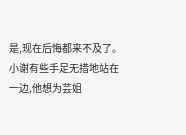是,现在后悔都来不及了。
小谢有些手足无措地站在一边,他想为芸姐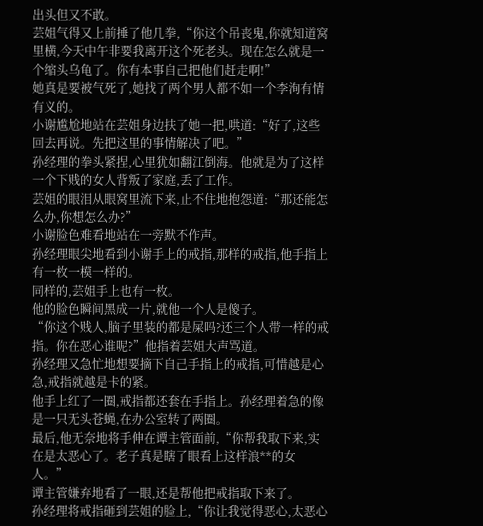出头但又不敢。
芸姐气得又上前捶了他几拳,“你这个吊丧鬼,你就知道窝里横,今天中午非要我离开这个死老头。现在怎么就是一个缩头乌龟了。你有本事自己把他们赶走啊!”
她真是要被气死了,她找了两个男人都不如一个李洵有情有义的。
小谢尴尬地站在芸姐身边扶了她一把,哄道:“好了,这些回去再说。先把这里的事情解决了吧。”
孙经理的拳头紧捏,心里犹如翻江倒海。他就是为了这样一个下贱的女人背叛了家庭,丢了工作。
芸姐的眼泪从眼窝里流下来,止不住地抱怨道:“那还能怎么办,你想怎么办?”
小谢脸色难看地站在一旁默不作声。
孙经理眼尖地看到小谢手上的戒指,那样的戒指,他手指上有一枚一模一样的。
同样的,芸姐手上也有一枚。
他的脸色瞬间黑成一片,就他一个人是傻子。
“你这个贱人,脑子里装的都是屎吗?还三个人带一样的戒指。你在恶心谁呢?”他指着芸姐大声骂道。
孙经理又急忙地想要摘下自己手指上的戒指,可惜越是心急,戒指就越是卡的紧。
他手上红了一圈,戒指都还套在手指上。孙经理着急的像是一只无头苍蝇,在办公室转了两圈。
最后,他无奈地将手伸在谭主管面前,“你帮我取下来,实在是太恶心了。老子真是瞎了眼看上这样浪**的女人。”
谭主管嫌弃地看了一眼,还是帮他把戒指取下来了。
孙经理将戒指砸到芸姐的脸上,“你让我觉得恶心,太恶心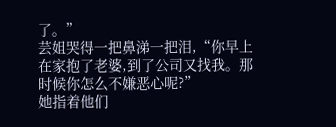了。”
芸姐哭得一把鼻涕一把泪,“你早上在家抱了老婆,到了公司又找我。那时候你怎么不嫌恶心呢?”
她指着他们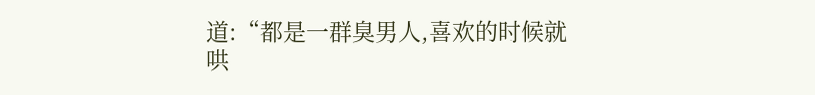道:“都是一群臭男人,喜欢的时候就哄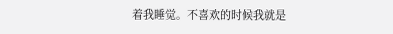着我睡觉。不喜欢的时候我就是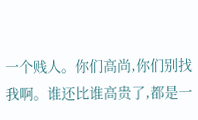一个贱人。你们高尚,你们别找我啊。谁还比谁高贵了,都是一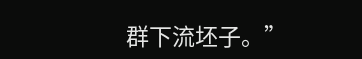群下流坯子。”